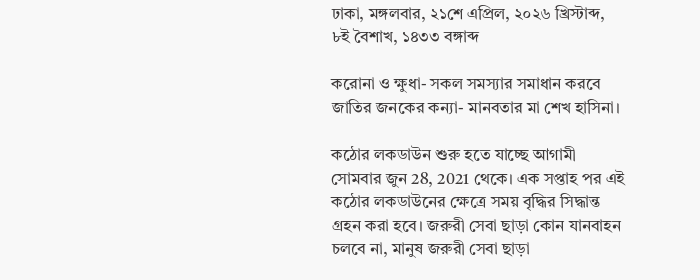ঢাকা, মঙ্গলবার, ২১শে এপ্রিল, ২০২৬ খ্রিস্টাব্দ, ৮ই বৈশাখ, ১৪৩৩ বঙ্গাব্দ

করোনা ও ক্ষুধা- সকল সমস্যার সমাধান করবে জাতির জনকের কন্যা- মানবতার মা শেখ হাসিনা।

কঠোর লকডাউন শুরু হতে যাচ্ছে আগামী সোমবার জুন 28, 2021 থেকে। এক সপ্তাহ পর এই কঠোর লকডাউনের ক্ষেত্রে সময় বৃদ্ধির সিদ্ধান্ত গ্রহন করা হবে। জরুরী সেবা ছাড়া কোন যানবাহন চলবে না, মানুষ জরুরী সেবা ছাড়া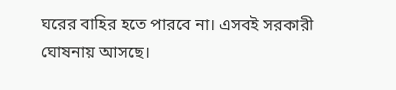ঘরের বাহির হতে পারবে না। এসবই সরকারী ঘোষনায় আসছে।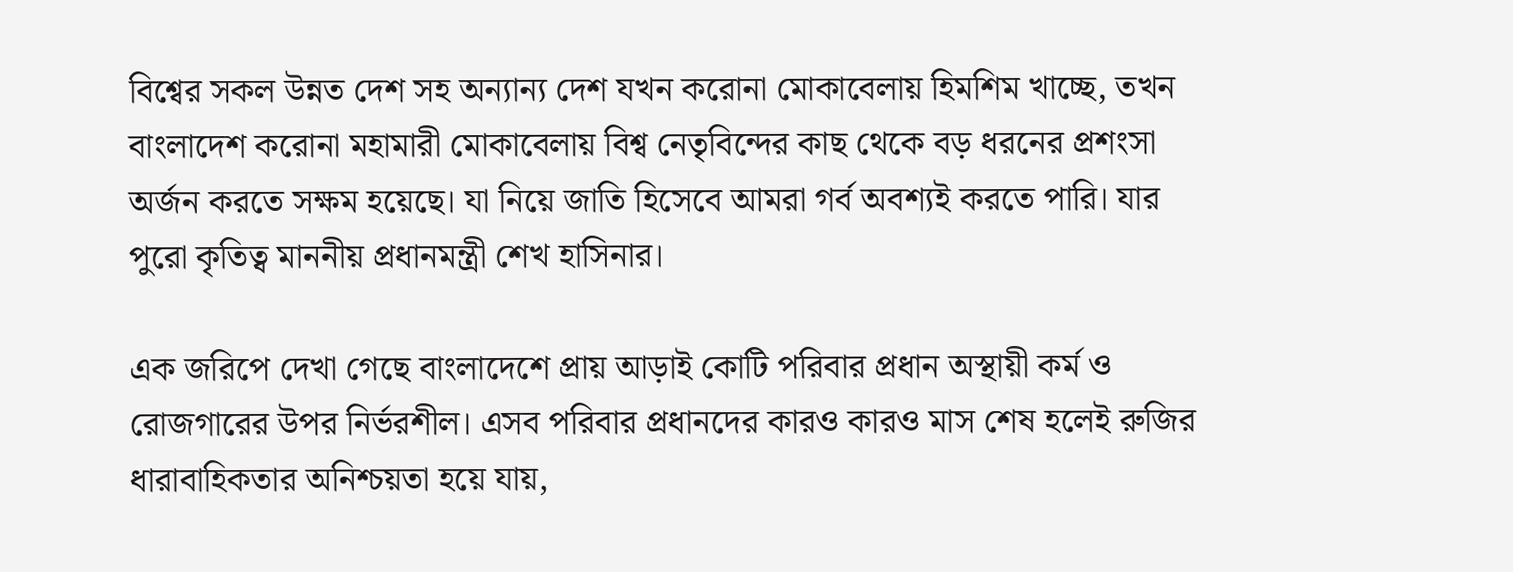বিশ্বের সকল উন্নত দেশ সহ অন্যান্য দেশ যখন করোনা মোকাবেলায় হিমশিম খাচ্ছে, তখন বাংলাদেশ করোনা মহামারী মোকাবেলায় বিশ্ব নেতৃবিন্দের কাছ থেকে বড় ধরনের প্রশংসা অর্জন করতে সক্ষম হয়েছে। যা নিয়ে জাতি হিসেবে আমরা গর্ব অবশ্যই করতে পারি। যার পুরো কৃতিত্ব মাননীয় প্রধানমন্ত্রী শেখ হাসিনার।

এক জরিপে দেখা গেছে বাংলাদেশে প্রায় আড়াই কোটি পরিবার প্রধান অস্থায়ী কর্ম ও রোজগারের উপর নির্ভরশীল। এসব পরিবার প্রধানদের কারও কারও মাস শেষ হলেই রুজির ধারাবাহিকতার অনিশ্চয়তা হয়ে যায়,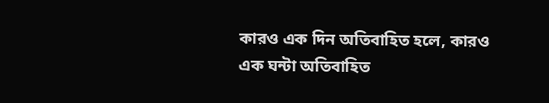কারও এক দিন অতিবাহিত হলে, কারও এক ঘন্টা অতিবাহিত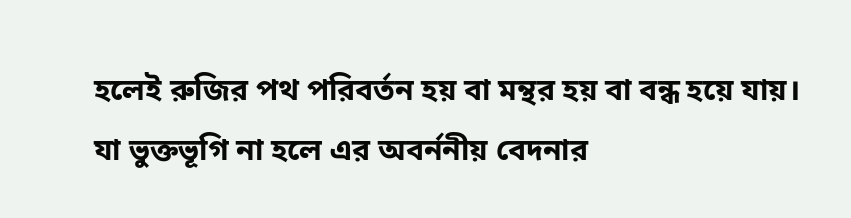হলেই রুজির পথ পরিবর্তন হয় বা মন্থর হয় বা বন্ধ হয়ে যায়। যা ভুক্তভূগি না হলে এর অবর্ননীয় বেদনার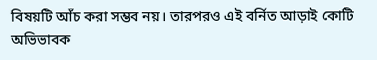বিষয়টি আঁচ করা সম্ভব নয়। তারপরও এই বর্নিত আড়াই কোটি অভিভাবক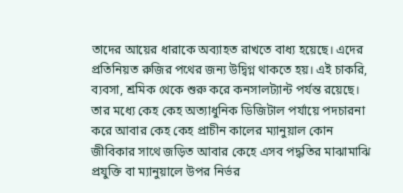তাদের আয়ের ধারাকে অব্যাহত রাখতে বাধ্য হয়েছে। এদের প্রতিনিয়ত রুজির পথের জন্য উদ্বিগ্ন থাকতে হয়। এই চাকরি, ব্যবসা, শ্রমিক থেকে শুরু করে কনসালট্যান্ট পর্যন্ত রয়েছে। তার মধ্যে কেহ কেহ অত্যাধুনিক ডিজিটাল পর্যায়ে পদচারনা করে আবার কেহ কেহ প্রাচীন কালের ম্যানুয়াল কোন জীবিকার সাথে জড়িত আবার কেহে এসব পদ্ধতির মাঝামাঝি প্রযুক্তি বা ম্যানুয়ালে উপর নির্ভর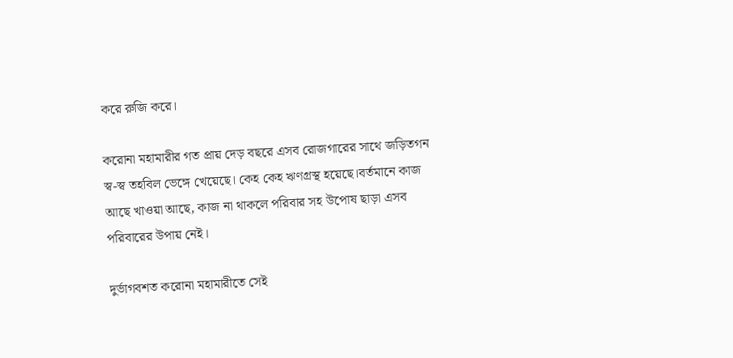করে রুজি করে।

করোনা মহামারীর গত প্রায় দেড় বছরে এসব রোজগারের সাথে জড়িতগন স্ব-স্ব তহবিল ভেঙ্গে খেয়েছে। কেহ কেহ ঋণগ্রস্থ হয়েছে।বর্তমানে কাজ আছে খাওয়া আছে, কাজ না থাকলে পরিবার সহ উপোষ ছাড়া এসব পরিবারের উপায় নেই।

দুর্ভাগবশত করোনা মহামারীতে সেই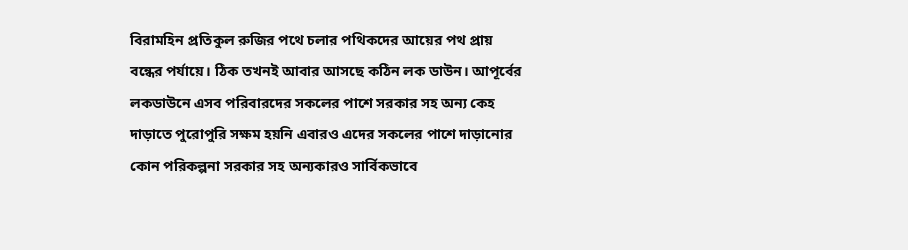বিরামহিন প্রতিকুল রুজির পথে চলার পথিকদের আয়ের পথ প্রায় বন্ধের পর্যায়ে। ঠিক তখনই আবার আসছে কঠিন লক ডাউন। আপূর্বের লকডাউনে এসব পরিবারদের সকলের পাশে সরকার সহ অন্য কেহ দাড়াতে পুরোপুরি সক্ষম হয়নি এবারও এদের সকলের পাশে দাড়ানোর কোন পরিকল্পনা সরকার সহ অন্যকারও সার্বিকভাবে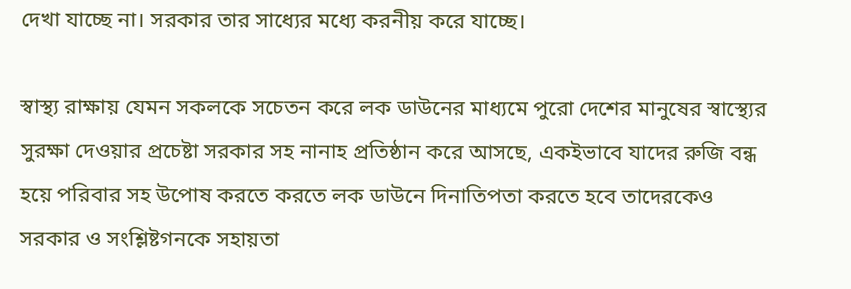দেখা যাচ্ছে না। সরকার তার সাধ্যের মধ্যে করনীয় করে যাচ্ছে।

স্বাস্থ্য রাক্ষায় যেমন সকলকে সচেতন করে লক ডাউনের মাধ্যমে পুরো দেশের মানুষের স্বাস্থ্যের সুরক্ষা দেওয়ার প্রচেষ্টা সরকার সহ নানাহ প্রতিষ্ঠান করে আসছে, একইভাবে যাদের রুজি বন্ধ হয়ে পরিবার সহ উপোষ করতে করতে লক ডাউনে দিনাতিপতা করতে হবে তাদেরকেও সরকার ও সংশ্লিষ্টগনকে সহায়তা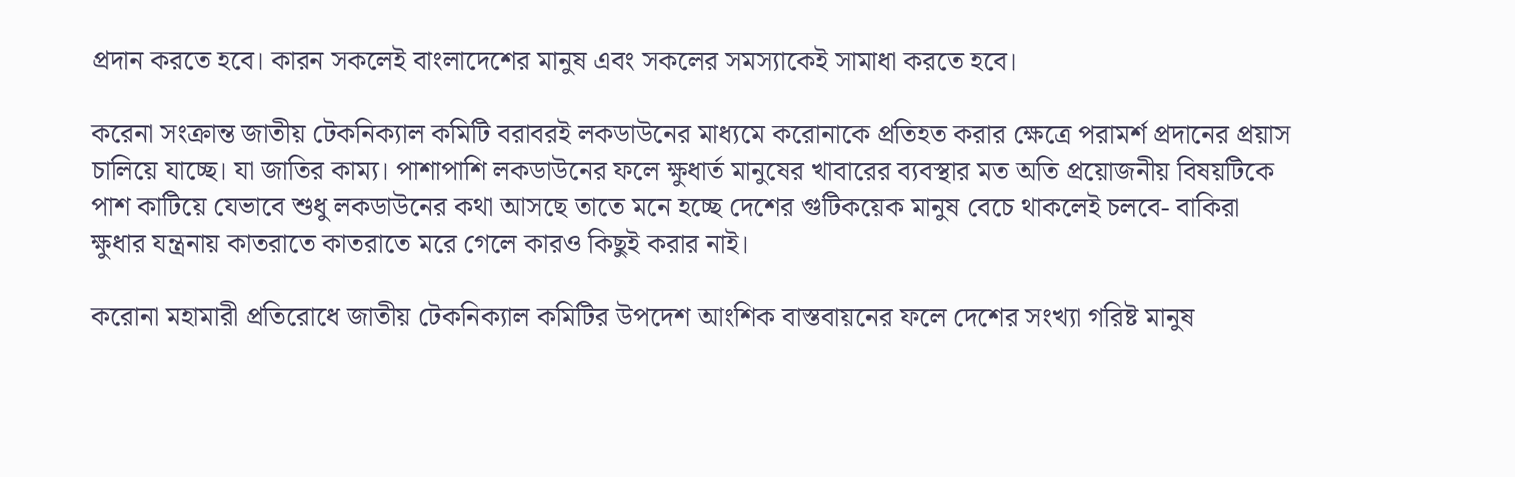প্রদান করতে হবে। কারন সকলেই বাংলাদেশের মানুষ এবং সকলের সমস্যাকেই সামাধা করতে হবে।

করেনা সংক্রান্ত জাতীয় টেকনিক্যাল কমিটি বরাবরই লকডাউনের মাধ্যমে করোনাকে প্রতিহত করার ক্ষেত্রে পরামর্শ প্রদানের প্রয়াস চালিয়ে যাচ্ছে। যা জাতির কাম্য। পাশাপাশি লকডাউনের ফলে ক্ষুধার্ত মানুষের খাবারের ব্যবস্থার মত অতি প্রয়োজনীয় বিষয়টিকে পাশ কাটিয়ে যেভাবে শুধু লকডাউনের কথা আসছে তাতে মনে হচ্ছে দেশের গুটিকয়েক মানুষ বেচে থাকলেই চলবে- বাকিরা ক্ষুধার যন্ত্রনায় কাতরাতে কাতরাতে মরে গেলে কারও কিছুই করার নাই।

করোনা মহামারী প্রতিরোধে জাতীয় টেকনিক্যাল কমিটির উপদেশ আংশিক বাস্তবায়নের ফলে দেশের সংখ্যা গরিষ্ট মানুষ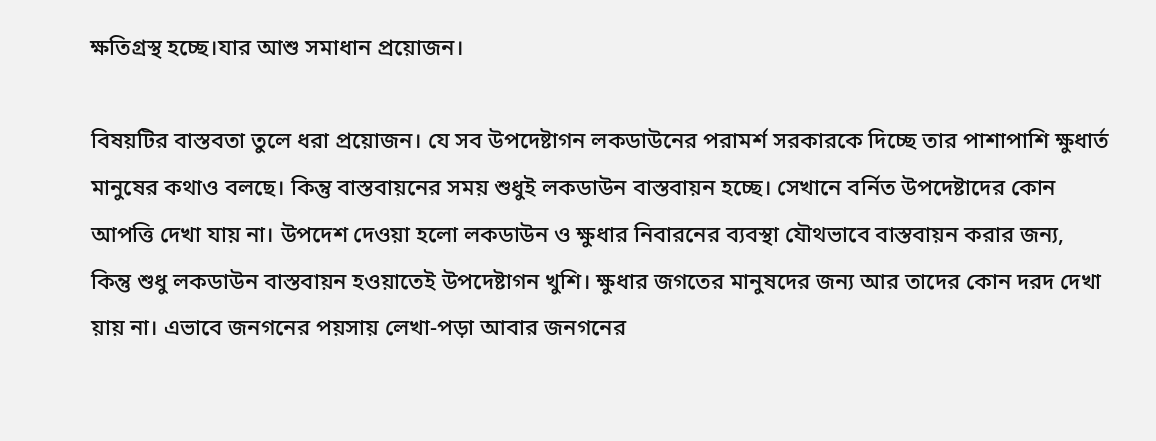ক্ষতিগ্রস্থ হচ্ছে।যার আশু সমাধান প্রয়োজন।

বিষয়টির বাস্তবতা তুলে ধরা প্রয়োজন। যে সব উপদেষ্টাগন লকডাউনের পরামর্শ সরকারকে দিচ্ছে তার পাশাপাশি ক্ষুধার্ত মানুষের কথাও বলছে। কিন্তু বাস্তবায়নের সময় শুধুই লকডাউন বাস্তবায়ন হচ্ছে। সেখানে বর্নিত উপদেষ্টাদের কোন আপত্তি দেখা যায় না। উপদেশ দেওয়া হলো লকডাউন ও ক্ষুধার নিবারনের ব্যবস্থা যৌথভাবে বাস্তবায়ন করার জন্য, কিন্তু শুধু লকডাউন বাস্তবায়ন হওয়াতেই উপদেষ্টাগন খুশি। ক্ষুধার জগতের মানুষদের জন্য আর তাদের কোন দরদ দেখা য়ায় না। এভাবে জনগনের পয়সায় লেখা-পড়া আবার জনগনের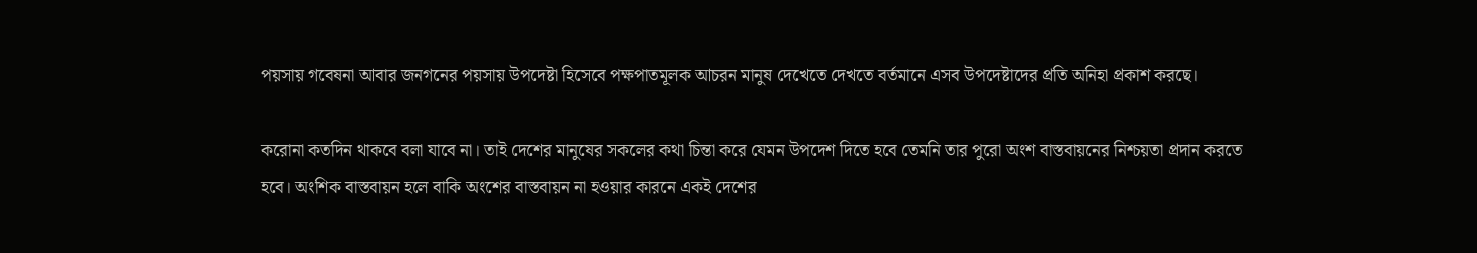পয়সায় গবেষনা আবার জনগনের পয়সায় উপদেষ্টা হিসেবে পক্ষপাতমূলক আচরন মানুষ দেখেতে দেখতে বর্তমানে এসব উপদেষ্টাদের প্রতি অনিহা প্রকাশ করছে।

করোনা কতদিন থাকবে বলা যাবে না। তাই দেশের মানুষের সকলের কথা চিন্তা করে যেমন উপদেশ দিতে হবে তেমনি তার পুরো অংশ বাস্তবায়নের নিশ্চয়তা প্রদান করতে হবে। অংশিক বাস্তবায়ন হলে বাকি অংশের বাস্তবায়ন না হওয়ার কারনে একই দেশের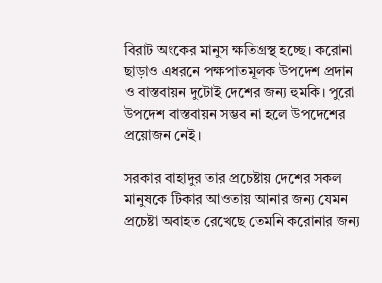বিরাট অংকের মানুস ক্ষতিগ্রস্থ হচ্ছে। করোনা ছাড়াও এধরনে পক্ষপাতমূলক উপদেশ প্রদান ও বাস্তবায়ন দুটোই দেশের জন্য হুমকি। পুরো উপদেশ বাস্তবায়ন সম্ভব না হলে উপদেশের প্রয়োজন নেই।

সরকার বাহাদুর তার প্রচেষ্টায় দেশের সকল মানুষকে টিকার আওতায় আনার জন্য যেমন প্রচেষ্টা অবাহত রেখেছে তেমনি করোনার জন্য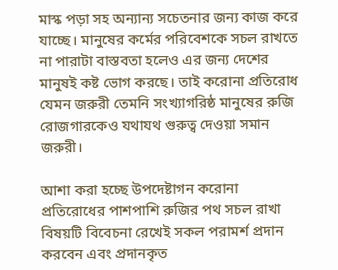মাস্ক পড়া সহ অন্যান্য সচেতনার জন্য কাজ করে যাচ্ছে। মানুষের কর্মের পরিবেশকে সচল রাখতে না পারাটা বাস্তবতা হলেও এর জন্য দেশের মানুষই কষ্ট ভোগ করছে। তাই করোনা প্রতিরোধ যেমন জরুরী তেমনি সংখ্যাগরিষ্ঠ মানুষের রুজি রোজগারকেও যথাযথ গুরুত্ব দেওয়া সমান জরুরী।

আশা করা হচ্ছে উপদেষ্টাগন করোনা প্রতিরোধের পাশপাশি রুজির পথ সচল রাখা বিষয়টি বিবেচনা রেখেই সকল পরামর্শ প্রদান করবেন এবং প্রদানকৃত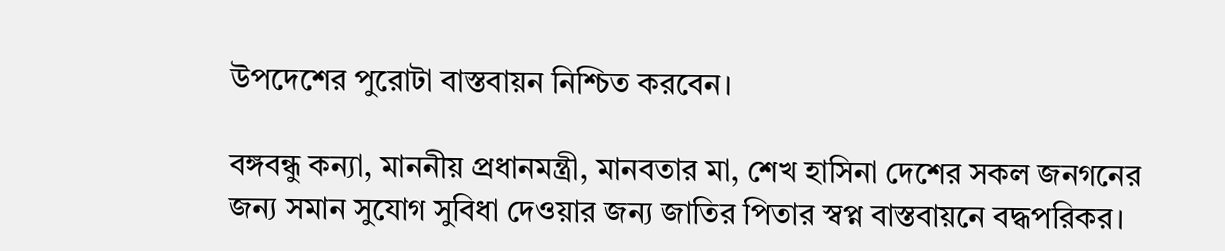উপদেশের পুরোটা বাস্তবায়ন নিশ্চিত করবেন।

বঙ্গবন্ধু কন্যা, মাননীয় প্রধানমন্ত্রী, মানবতার মা, শেখ হাসিনা দেশের সকল জনগনের জন্য সমান সুযোগ সুবিধা দেওয়ার জন্য জাতির পিতার স্বপ্ন বাস্তবায়নে বদ্ধপরিকর।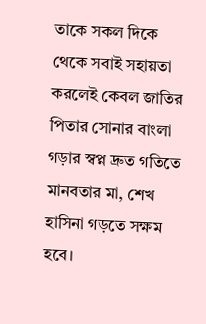তাকে সকল দিকে থেকে সবাই সহায়তা করলেই কেবল জাতির পিতার সোনার বাংলা গড়ার স্বপ্ন দ্রুত গতিতে মানবতার মা, শেখ হাসিনা গড়তে সক্ষম হবে।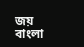জয় বাংলা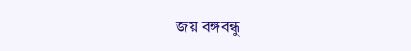জয় বঙ্গবন্ধু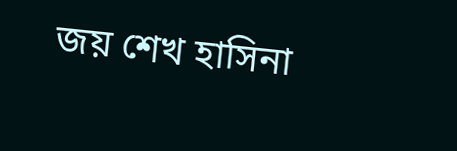জয় শেখ হাসিনা